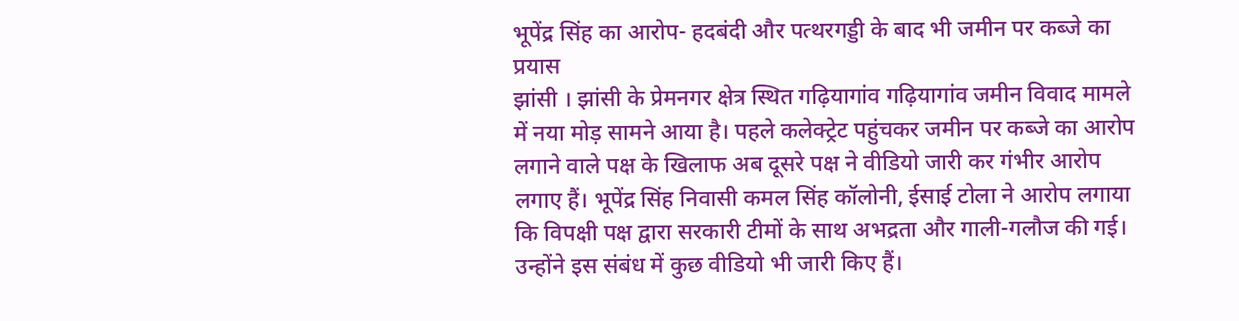भूपेंद्र सिंह का आरोप- हदबंदी और पत्थरगड्डी के बाद भी जमीन पर कब्जे का प्रयास
झांसी । झांसी के प्रेमनगर क्षेत्र स्थित गढ़ियागांव गढ़ियागांव जमीन विवाद मामले में नया मोड़ सामने आया है। पहले कलेक्ट्रेट पहुंचकर जमीन पर कब्जे का आरोप लगाने वाले पक्ष के खिलाफ अब दूसरे पक्ष ने वीडियो जारी कर गंभीर आरोप लगाए हैं। भूपेंद्र सिंह निवासी कमल सिंह कॉलोनी, ईसाई टोला ने आरोप लगाया कि विपक्षी पक्ष द्वारा सरकारी टीमों के साथ अभद्रता और गाली-गलौज की गई। उन्होंने इस संबंध में कुछ वीडियो भी जारी किए हैं।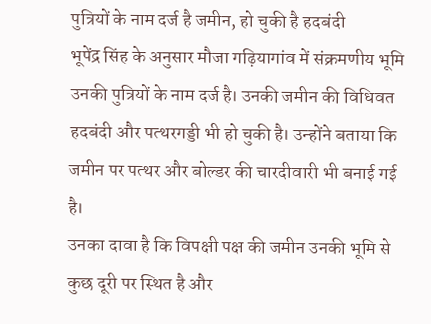पुत्रियों के नाम दर्ज है जमीन, हो चुकी है हदबंदी
भूपेंद्र सिंह के अनुसार मौजा गढ़ियागांव में संक्रमणीय भूमि उनकी पुत्रियों के नाम दर्ज है। उनकी जमीन की विधिवत हदबंदी और पत्थरगड्डी भी हो चुकी है। उन्होंने बताया कि जमीन पर पत्थर और बोल्डर की चारदीवारी भी बनाई गई है।
उनका दावा है कि विपक्षी पक्ष की जमीन उनकी भूमि से कुछ दूरी पर स्थित है और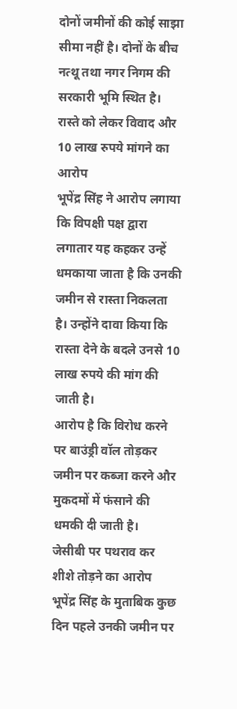दोनों जमीनों की कोई साझा सीमा नहीं है। दोनों के बीच नत्थू तथा नगर निगम की सरकारी भूमि स्थित है।
रास्ते को लेकर विवाद और 10 लाख रुपये मांगने का आरोप
भूपेंद्र सिंह ने आरोप लगाया कि विपक्षी पक्ष द्वारा लगातार यह कहकर उन्हें धमकाया जाता है कि उनकी जमीन से रास्ता निकलता है। उन्होंने दावा किया कि रास्ता देने के बदले उनसे 10 लाख रुपये की मांग की जाती है।
आरोप है कि विरोध करने पर बाउंड्री वॉल तोड़कर जमीन पर कब्जा करने और मुकदमों में फंसाने की धमकी दी जाती है।
जेसीबी पर पथराव कर शीशे तोड़ने का आरोप
भूपेंद्र सिंह के मुताबिक कुछ दिन पहले उनकी जमीन पर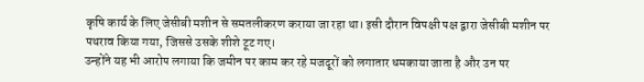कृषि कार्य के लिए जेसीबी मशीन से समतलीकरण कराया जा रहा था। इसी दौरान विपक्षी पक्ष द्वारा जेसीबी मशीन पर पथराव किया गया, जिससे उसके शीशे टूट गए।
उन्होंने यह भी आरोप लगाया कि जमीन पर काम कर रहे मजदूरों को लगातार धमकाया जाता है और उन पर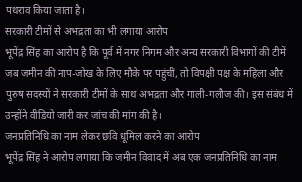पथराव किया जाता है।
सरकारी टीमों से अभद्रता का भी लगाया आरोप
भूपेंद्र सिंह का आरोप है कि पूर्व में नगर निगम और अन्य सरकारी विभागों की टीमें जब जमीन की नाप-जोख के लिए मौके पर पहुंचीं, तो विपक्षी पक्ष के महिला और पुरुष सदस्यों ने सरकारी टीमों के साथ अभद्रता और गाली-गलौज की। इस संबंध में उन्होंने वीडियो जारी कर जांच की मांग की है।
जनप्रतिनिधि का नाम लेकर छवि धूमिल करने का आरोप
भूपेंद्र सिंह ने आरोप लगाया कि जमीन विवाद में अब एक जनप्रतिनिधि का नाम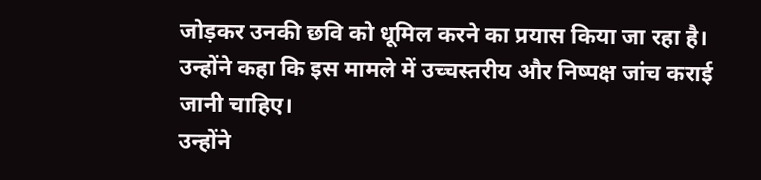जोड़कर उनकी छवि को धूमिल करने का प्रयास किया जा रहा है। उन्होंने कहा कि इस मामले में उच्चस्तरीय और निष्पक्ष जांच कराई जानी चाहिए।
उन्होंने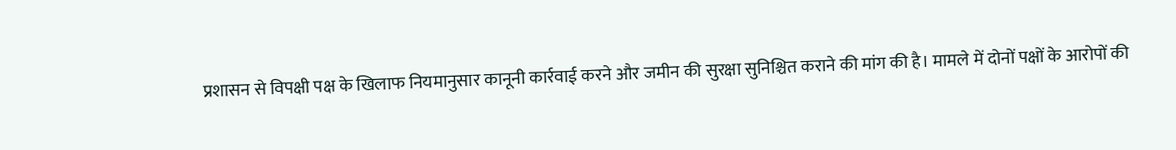प्रशासन से विपक्षी पक्ष के खिलाफ नियमानुसार कानूनी कार्रवाई करने और जमीन की सुरक्षा सुनिश्चित कराने की मांग की है। मामले में दोनों पक्षों के आरोपों की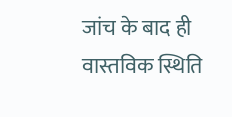जांच के बाद ही वास्तविक स्थिति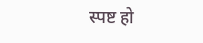स्पष्ट हो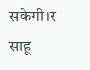सकेगी।र साहू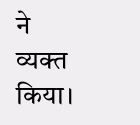ने व्यक्त किया।